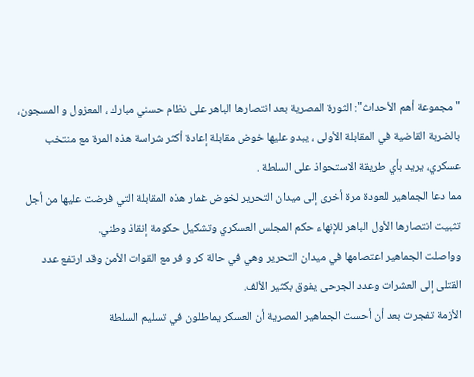"مجموعة أهم الأحداث": الثورة المصرية بعد انتصارها الباهر على نظام حسني مبارك ، المعزول و المسجون، بالضربة القاضية في المقابلة الأولى ، يبدو عليها خوض مقابلة إعادة أكثر شراسة هذه المرة مع منتخب عسكري، يريد بأي طريقة الاستحواذ على السلطة .
مما دعا الجماهير للعودة مرة أخرى إلى ميدان التحرير لخوض غمار هذه المقابلة التي فرضت عليها من أجل تثبيت انتصارها الأول الباهر للإنهاء حكم المجلس العسكري وتشكيل حكومة إنقاذ وطني.
وواصلت الجماهير اعتصامها في ميدان التحرير وهي في حالة كر و فر مع القوات الأمن وقد ارتفع عدد القتلى إلى العشرات وعدد الجرحى يفوق بكثير الألف.
الأزمة تفجرت بعد أن أحست الجماهير المصرية أن العسكر يماطلون في تسليم السلطة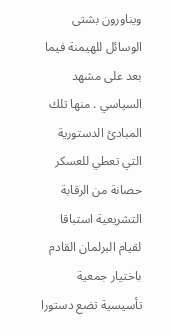ويناورون بشتى الوسائل للهيمنة فيما بعد على مشهد السياسي . منها تلك المبادئ الدستورية التي تعطي للعسكر حصانة من الرقابة التشريعية استباقا لقيام البرلمان القادم باختيار جمعية تأسيسية تضع دستورا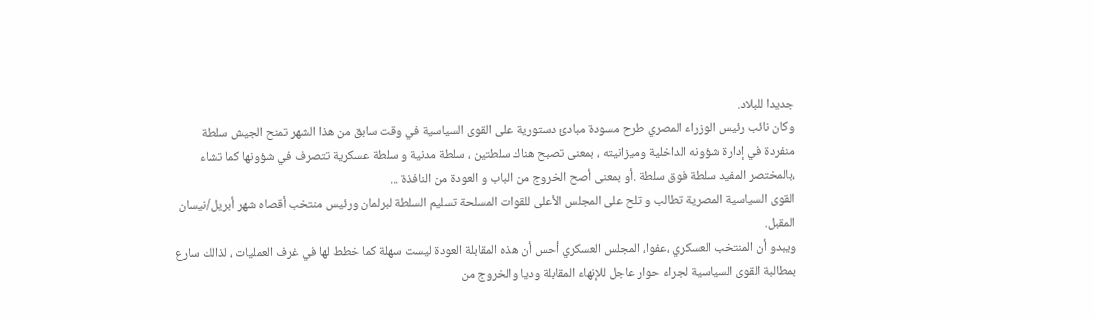جديدا للبلاد.
وكان نائب رئيس الوزراء المصري طرح مسودة مبادئ دستورية على القوى السياسية في وقت سابق من هذا الشهر تمنح الجيش سلطة منفردة في إدارة شؤونه الداخلية وميزانيته ، بمعنى تصبح هناك سلطتين ، سلطة مدنية و سلطة عسكرية تتصرف في شؤونها كما تشاء ،بالمختصر المفيد سلطة فوق سلطة .أو بمعنى أصح الخروج من الباب و العودة من النافذة ...
القوى السياسية المصرية تطالب و تلح على المجلس الأعلى للقوات المسلحة تسليم السلطة لبرلمان ورئيس منتخب أقصاه شهر أبريل/نيسان المقبل.
ويبدو أن المنتخب العسكري ،عفوا، المجلس العسكري أحس أن هذه المقابلة العودة ليست سهلة كما خطط لها في غرف العمليات ، لذالك سارع بمطالبة القوى السياسية لجراء حوار عاجل للإنهاء المقابلة وديا والخروج من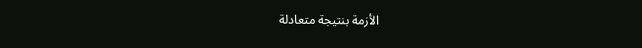الأزمة بنتيجة متعادلة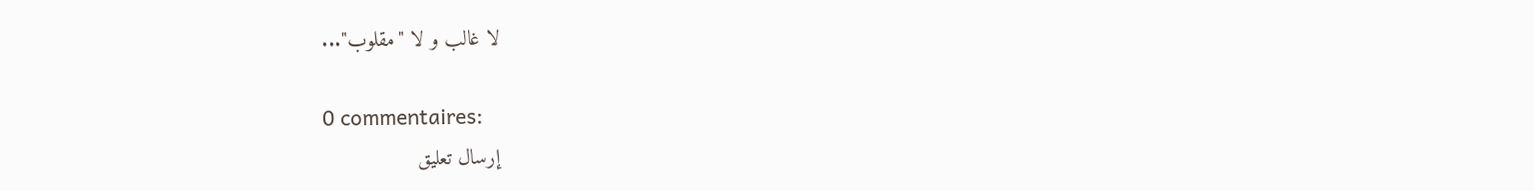لا غالب و لا "مقلوب"...

0 commentaires:
إرسال تعليق